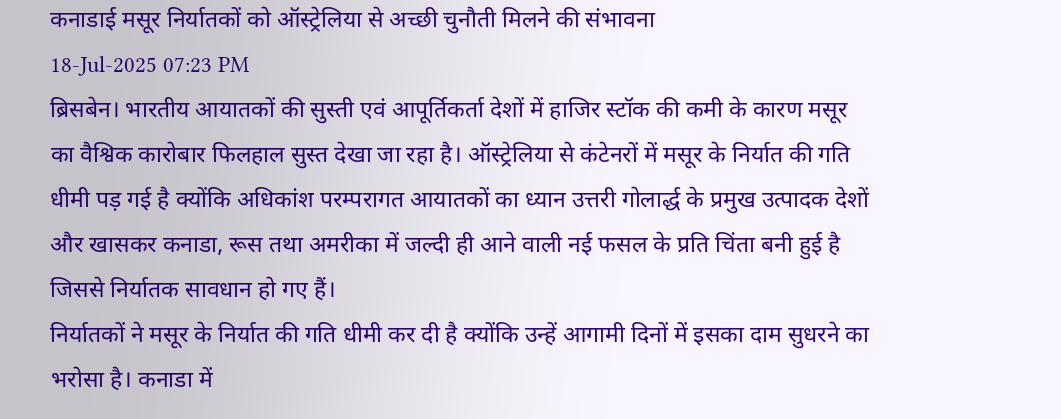कनाडाई मसूर निर्यातकों को ऑस्ट्रेलिया से अच्छी चुनौती मिलने की संभावना
18-Jul-2025 07:23 PM
ब्रिसबेन। भारतीय आयातकों की सुस्ती एवं आपूर्तिकर्ता देशों में हाजिर स्टॉक की कमी के कारण मसूर का वैश्विक कारोबार फिलहाल सुस्त देखा जा रहा है। ऑस्ट्रेलिया से कंटेनरों में मसूर के निर्यात की गति धीमी पड़ गई है क्योंकि अधिकांश परम्परागत आयातकों का ध्यान उत्तरी गोलार्द्ध के प्रमुख उत्पादक देशों और खासकर कनाडा, रूस तथा अमरीका में जल्दी ही आने वाली नई फसल के प्रति चिंता बनी हुई है जिससे निर्यातक सावधान हो गए हैं।
निर्यातकों ने मसूर के निर्यात की गति धीमी कर दी है क्योंकि उन्हें आगामी दिनों में इसका दाम सुधरने का भरोसा है। कनाडा में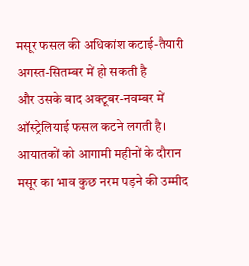मसूर फसल की अधिकांश कटाई-तैयारी अगस्त-सितम्बर में हो सकती है
और उसके बाद अक्टूबर-नवम्बर में ऑस्ट्रेलियाई फसल कटने लगती है। आयातकों को आगामी महीनों के दौरान मसूर का भाव कुछ नरम पड़ने की उम्मीद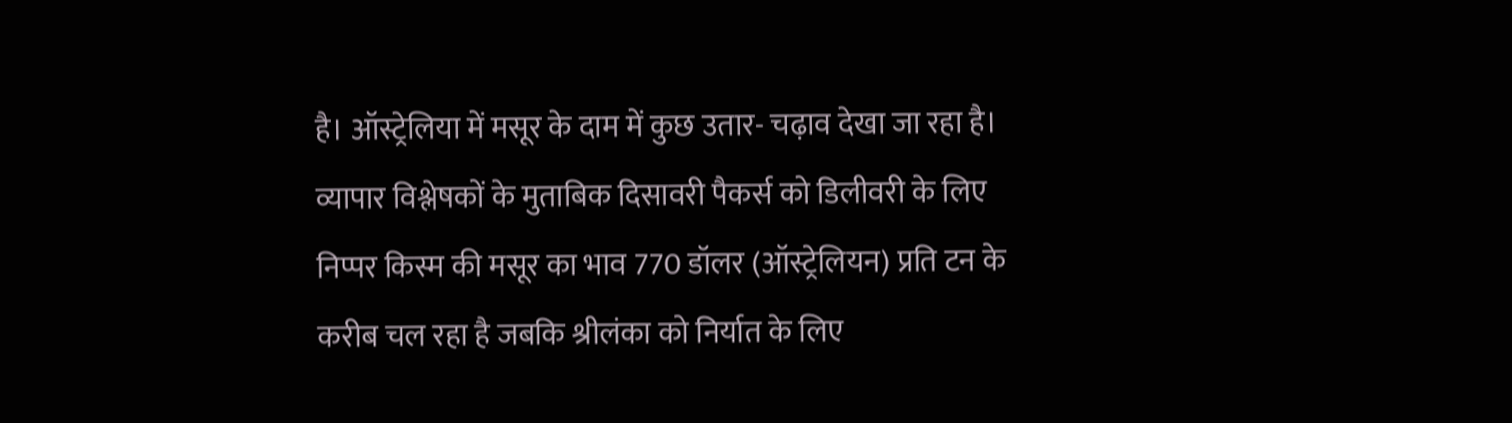है। ऑस्ट्रेलिया में मसूर के दाम में कुछ उतार- चढ़ाव देखा जा रहा है।
व्यापार विश्लेषकों के मुताबिक दिसावरी पैकर्स को डिलीवरी के लिए निप्पर किस्म की मसूर का भाव 770 डॉलर (ऑस्ट्रेलियन) प्रति टन के करीब चल रहा है जबकि श्रीलंका को निर्यात के लिए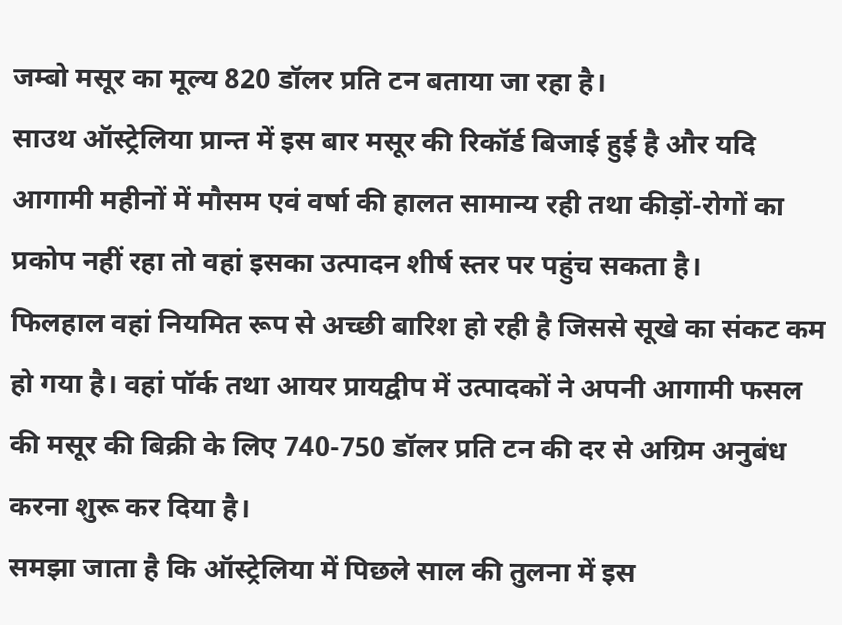जम्बो मसूर का मूल्य 820 डॉलर प्रति टन बताया जा रहा है।
साउथ ऑस्ट्रेलिया प्रान्त में इस बार मसूर की रिकॉर्ड बिजाई हुई है और यदि आगामी महीनों में मौसम एवं वर्षा की हालत सामान्य रही तथा कीड़ों-रोगों का प्रकोप नहीं रहा तो वहां इसका उत्पादन शीर्ष स्तर पर पहुंच सकता है।
फिलहाल वहां नियमित रूप से अच्छी बारिश हो रही है जिससे सूखे का संकट कम हो गया है। वहां पॉर्क तथा आयर प्रायद्वीप में उत्पादकों ने अपनी आगामी फसल की मसूर की बिक्री के लिए 740-750 डॉलर प्रति टन की दर से अग्रिम अनुबंध करना शुरू कर दिया है।
समझा जाता है कि ऑस्ट्रेलिया में पिछले साल की तुलना में इस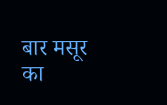बार मसूर का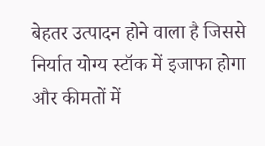बेहतर उत्पादन होने वाला है जिससे निर्यात योग्य स्टॉक में इजाफा होगा और कीमतों में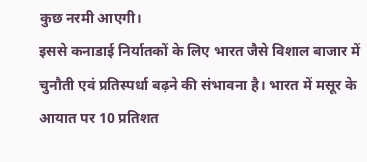कुछ नरमी आएगी।
इससे कनाडाई निर्यातकों के लिए भारत जैसे विशाल बाजार में चुनौती एवं प्रतिस्पर्धा बढ़ने की संभावना है। भारत में मसूर के आयात पर 10 प्रतिशत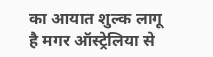का आयात शुल्क लागू है मगर ऑस्ट्रेलिया से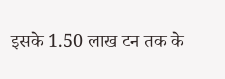इसके 1.50 लाख टन तक के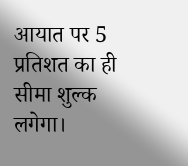आयात पर 5 प्रतिशत का ही सीमा शुल्क लगेगा।